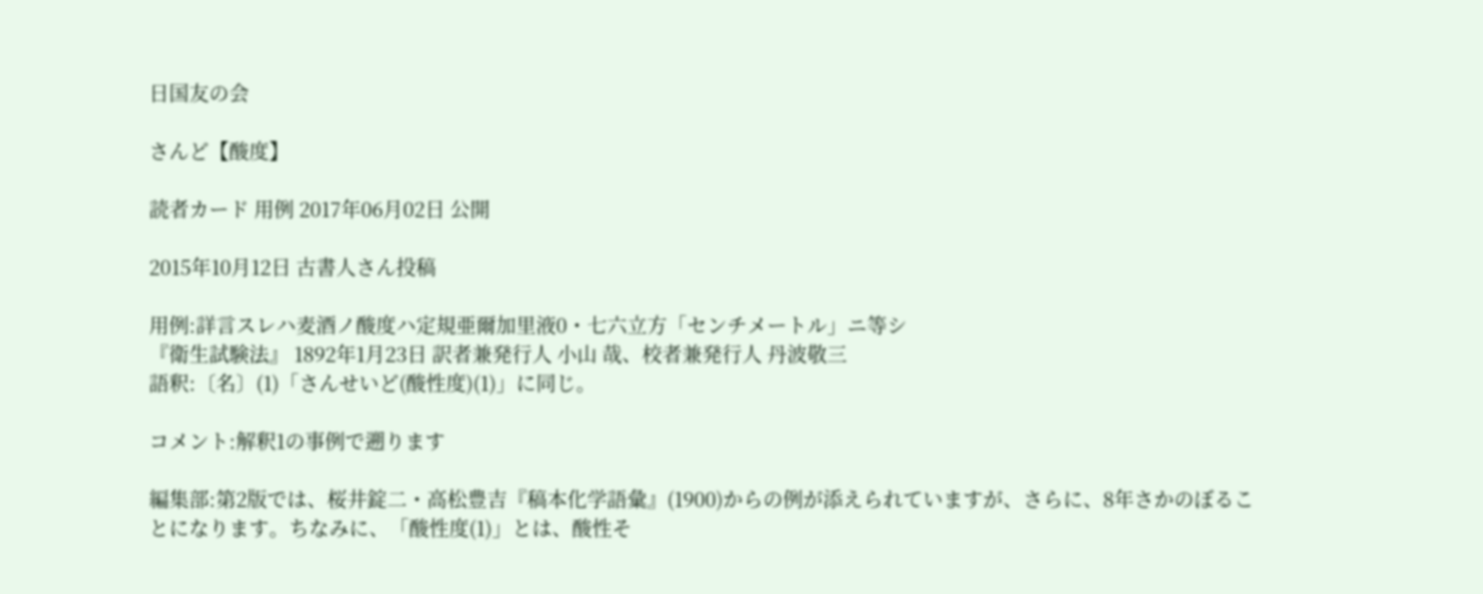日国友の会

さんど【酸度】

読者カード 用例 2017年06月02日 公開

2015年10月12日 古書人さん投稿

用例:詳言スレハ麦酒ノ酸度ハ定規亜爾加里液0・七六立方「センチメートル」ニ等シ
『衛生試験法』 1892年1月23日 訳者兼発行人 小山 哉、校者兼発行人 丹波敬三
語釈:〔名〕(1)「さんせいど(酸性度)(1)」に同じ。

コメント:解釈1の事例で遡ります

編集部:第2版では、桜井錠二・高松豊吉『稿本化学語彙』(1900)からの例が添えられていますが、さらに、8年さかのぼることになります。ちなみに、「酸性度(1)」とは、酸性そ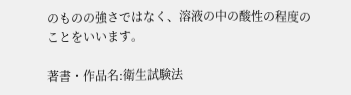のものの強さではなく、溶液の中の酸性の程度のことをいいます。

著書・作品名:衛生試験法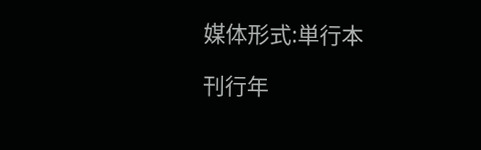媒体形式:単行本

刊行年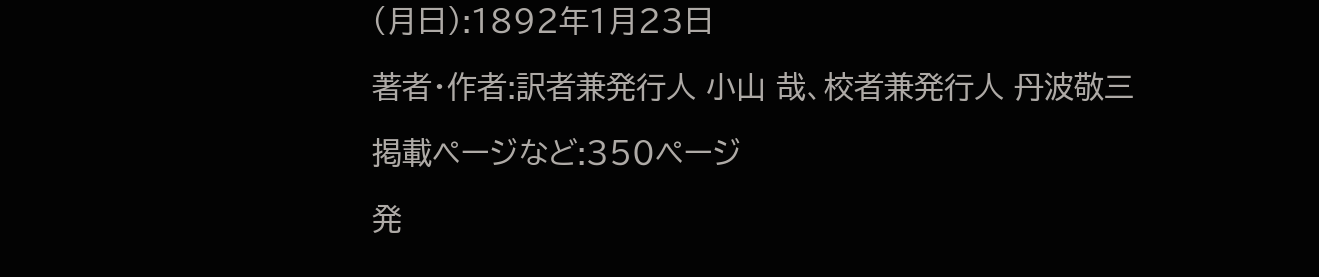(月日):1892年1月23日

著者・作者:訳者兼発行人 小山 哉、校者兼発行人 丹波敬三

掲載ページなど:350ページ

発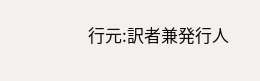行元:訳者兼発行人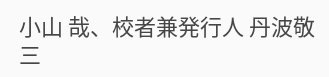小山 哉、校者兼発行人 丹波敬三